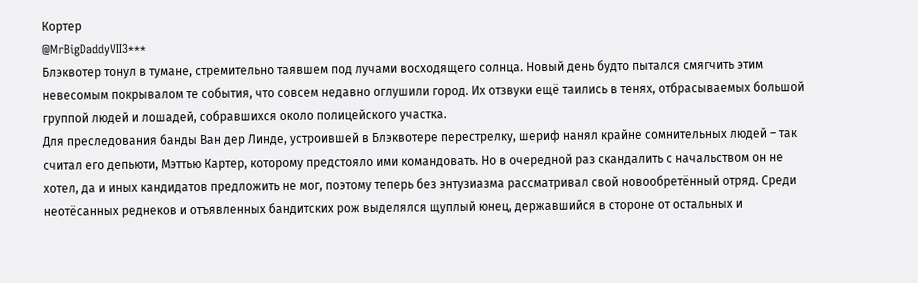Кортер
@MrBigDaddyVII3***
Блэквотер тонул в тумане, стремительно таявшем под лучами восходящего солнца. Новый день будто пытался смягчить этим невесомым покрывалом те события, что совсем недавно оглушили город. Их отзвуки ещё таились в тенях, отбрасываемых большой группой людей и лошадей, собравшихся около полицейского участка.
Для преследования банды Ван дер Линде, устроившей в Блэквотере перестрелку, шериф нанял крайне сомнительных людей – так считал его депьюти, Мэттью Картер, которому предстояло ими командовать. Но в очередной раз скандалить с начальством он не хотел, да и иных кандидатов предложить не мог, поэтому теперь без энтузиазма рассматривал свой новообретённый отряд. Среди неотёсанных реднеков и отъявленных бандитских рож выделялся щуплый юнец, державшийся в стороне от остальных и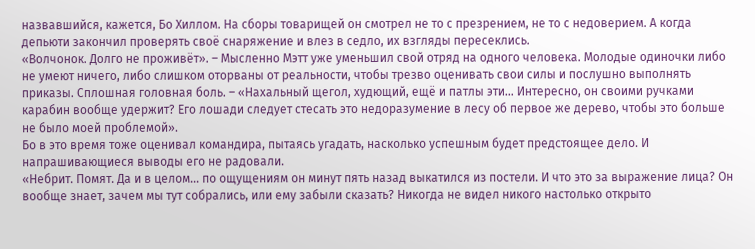назвавшийся, кажется, Бо Хиллом. На сборы товарищей он смотрел не то с презрением, не то с недоверием. А когда депьюти закончил проверять своё снаряжение и влез в седло, их взгляды пересеклись.
«Волчонок. Долго не проживёт». – Мысленно Мэтт уже уменьшил свой отряд на одного человека. Молодые одиночки либо не умеют ничего, либо слишком оторваны от реальности, чтобы трезво оценивать свои силы и послушно выполнять приказы. Сплошная головная боль. – «Нахальный щегол, худющий, ещё и патлы эти… Интересно, он своими ручками карабин вообще удержит? Его лошади следует стесать это недоразумение в лесу об первое же дерево, чтобы это больше не было моей проблемой».
Бо в это время тоже оценивал командира, пытаясь угадать, насколько успешным будет предстоящее дело. И напрашивающиеся выводы его не радовали.
«Небрит. Помят. Да и в целом… по ощущениям он минут пять назад выкатился из постели. И что это за выражение лица? Он вообще знает, зачем мы тут собрались, или ему забыли сказать? Никогда не видел никого настолько открыто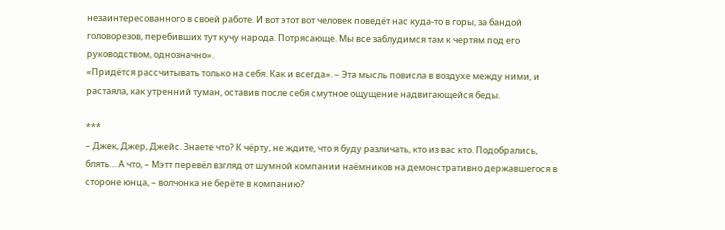незаинтересованного в своей работе. И вот этот вот человек поведёт нас куда-то в горы, за бандой головорезов, перебивших тут кучу народа. Потрясающе. Мы все заблудимся там к чертям под его руководством, однозначно».
«Придётся рассчитывать только на себя. Как и всегда». – Эта мысль повисла в воздухе между ними, и растаяла, как утренний туман, оставив после себя смутное ощущение надвигающейся беды.

***
– Джек, Джер, Джейс. Знаете что? К чёрту, не ждите, что я буду различать, кто из вас кто. Подобрались, блять… А что, – Мэтт перевёл взгляд от шумной компании наёмников на демонстративно державшегося в стороне юнца, – волчонка не берёте в компанию?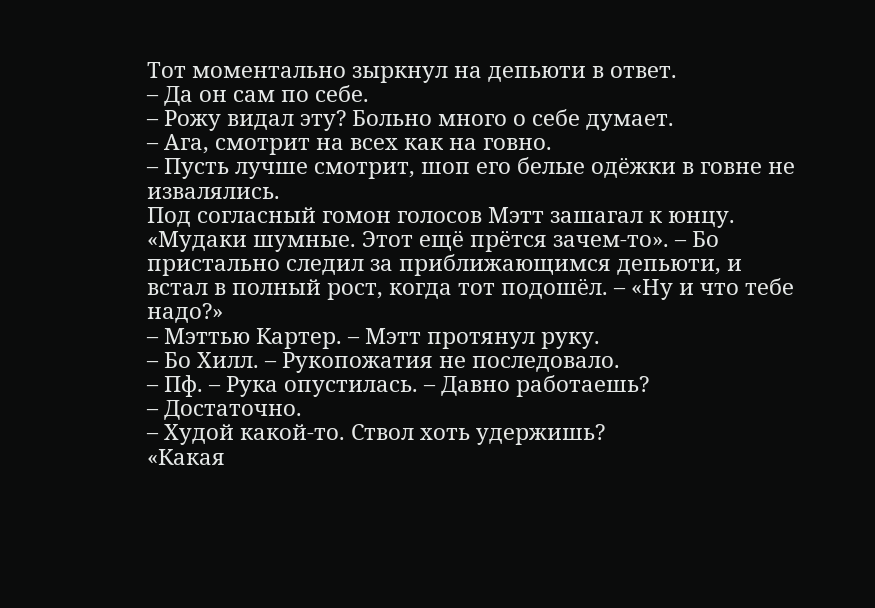Тот моментально зыркнул на депьюти в ответ.
– Да он сам по себе.
– Рожу видал эту? Больно много о себе думает.
– Ага, смотрит на всех как на говно.
– Пусть лучше смотрит, шоп его белые одёжки в говне не извалялись.
Под согласный гомон голосов Мэтт зашагал к юнцу.
«Мудаки шумные. Этот ещё прётся зачем-то». – Бо пристально следил за приближающимся депьюти, и встал в полный рост, когда тот подошёл. – «Ну и что тебе надо?»
– Мэттью Картер. – Мэтт протянул руку.
– Бо Хилл. – Рукопожатия не последовало.
– Пф. – Рука опустилась. – Давно работаешь?
– Достаточно.
– Худой какой-то. Ствол хоть удержишь?
«Какая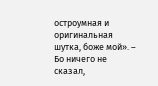остроумная и оригинальная шутка, боже мой». – Бо ничего не сказал,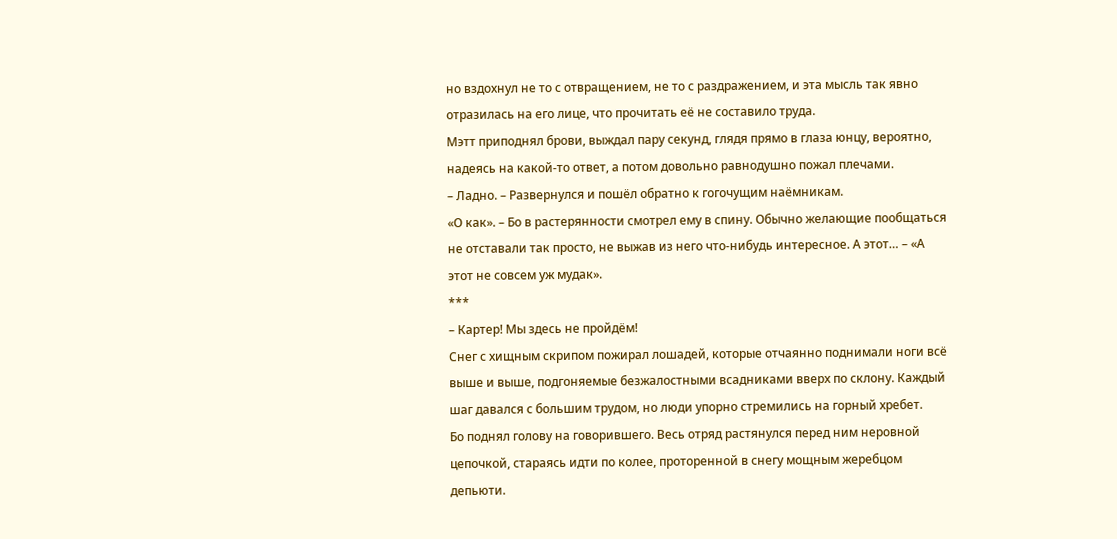но вздохнул не то с отвращением, не то с раздражением, и эта мысль так явно отразилась на его лице, что прочитать её не составило труда.
Мэтт приподнял брови, выждал пару секунд, глядя прямо в глаза юнцу, вероятно, надеясь на какой-то ответ, а потом довольно равнодушно пожал плечами.
– Ладно. – Развернулся и пошёл обратно к гогочущим наёмникам.
«О как». – Бо в растерянности смотрел ему в спину. Обычно желающие пообщаться не отставали так просто, не выжав из него что-нибудь интересное. А этот… – «А этот не совсем уж мудак».
***
– Картер! Мы здесь не пройдём!
Снег с хищным скрипом пожирал лошадей, которые отчаянно поднимали ноги всё выше и выше, подгоняемые безжалостными всадниками вверх по склону. Каждый шаг давался с большим трудом, но люди упорно стремились на горный хребет.
Бо поднял голову на говорившего. Весь отряд растянулся перед ним неровной цепочкой, стараясь идти по колее, проторенной в снегу мощным жеребцом депьюти.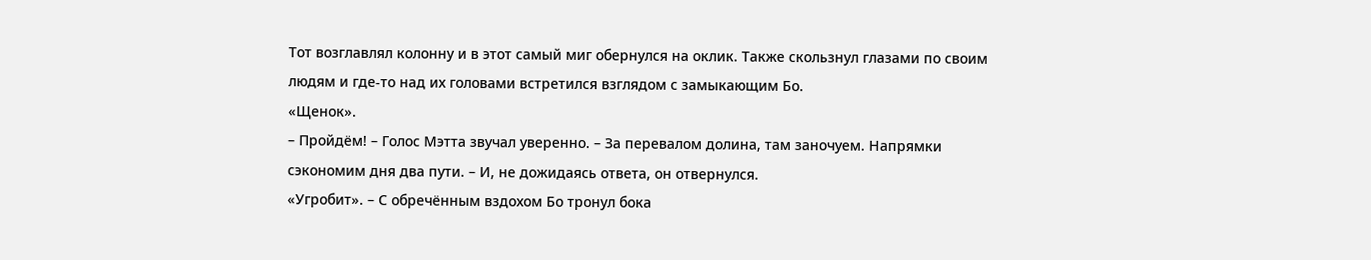Тот возглавлял колонну и в этот самый миг обернулся на оклик. Также скользнул глазами по своим людям и где-то над их головами встретился взглядом с замыкающим Бо.
«Щенок».
– Пройдём! – Голос Мэтта звучал уверенно. – За перевалом долина, там заночуем. Напрямки сэкономим дня два пути. – И, не дожидаясь ответа, он отвернулся.
«Угробит». – С обречённым вздохом Бо тронул бока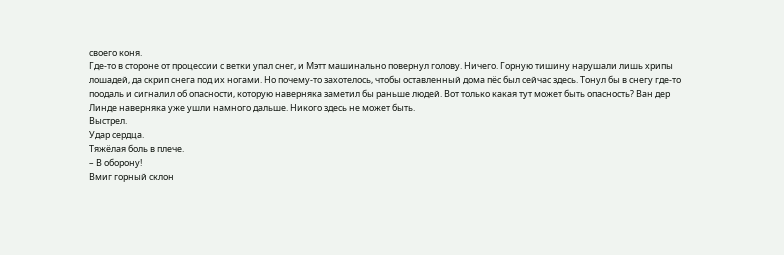своего коня.
Где-то в стороне от процессии с ветки упал снег, и Мэтт машинально повернул голову. Ничего. Горную тишину нарушали лишь хрипы лошадей, да скрип снега под их ногами. Но почему-то захотелось, чтобы оставленный дома пёс был сейчас здесь. Тонул бы в снегу где-то поодаль и сигналил об опасности, которую наверняка заметил бы раньше людей. Вот только какая тут может быть опасность? Ван дер Линде наверняка уже ушли намного дальше. Никого здесь не может быть.
Выстрел.
Удар сердца.
Тяжёлая боль в плече.
– В оборону!
Вмиг горный склон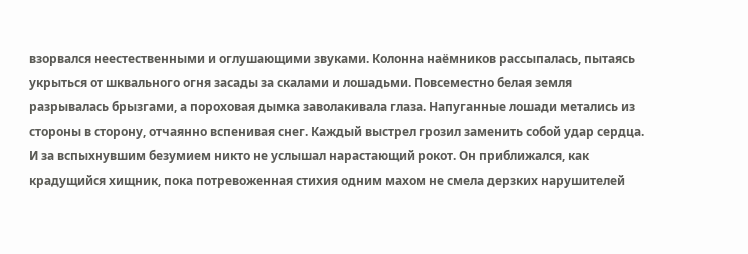взорвался неестественными и оглушающими звуками. Колонна наёмников рассыпалась, пытаясь укрыться от шквального огня засады за скалами и лошадьми. Повсеместно белая земля разрывалась брызгами, а пороховая дымка заволакивала глаза. Напуганные лошади метались из стороны в сторону, отчаянно вспенивая снег. Каждый выстрел грозил заменить собой удар сердца. И за вспыхнувшим безумием никто не услышал нарастающий рокот. Он приближался, как крадущийся хищник, пока потревоженная стихия одним махом не смела дерзких нарушителей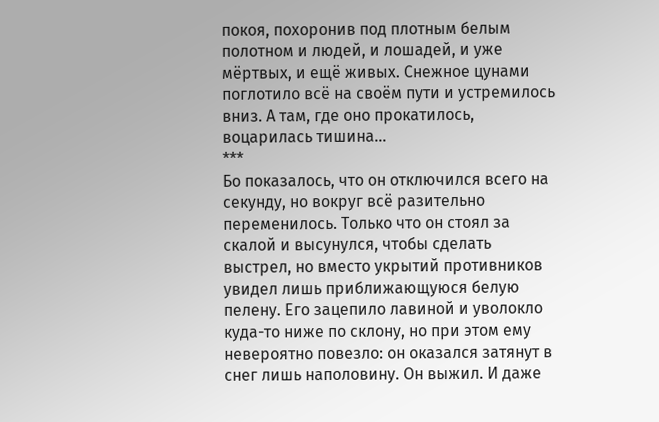покоя, похоронив под плотным белым полотном и людей, и лошадей, и уже мёртвых, и ещё живых. Снежное цунами поглотило всё на своём пути и устремилось вниз. А там, где оно прокатилось, воцарилась тишина…
***
Бо показалось, что он отключился всего на секунду, но вокруг всё разительно переменилось. Только что он стоял за скалой и высунулся, чтобы сделать выстрел, но вместо укрытий противников увидел лишь приближающуюся белую пелену. Его зацепило лавиной и уволокло куда-то ниже по склону, но при этом ему невероятно повезло: он оказался затянут в снег лишь наполовину. Он выжил. И даже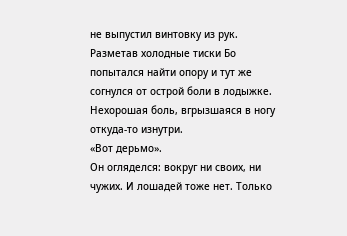не выпустил винтовку из рук. Разметав холодные тиски Бо попытался найти опору и тут же согнулся от острой боли в лодыжке. Нехорошая боль, вгрызшаяся в ногу откуда-то изнутри.
«Вот дерьмо».
Он огляделся: вокруг ни своих, ни чужих. И лошадей тоже нет. Только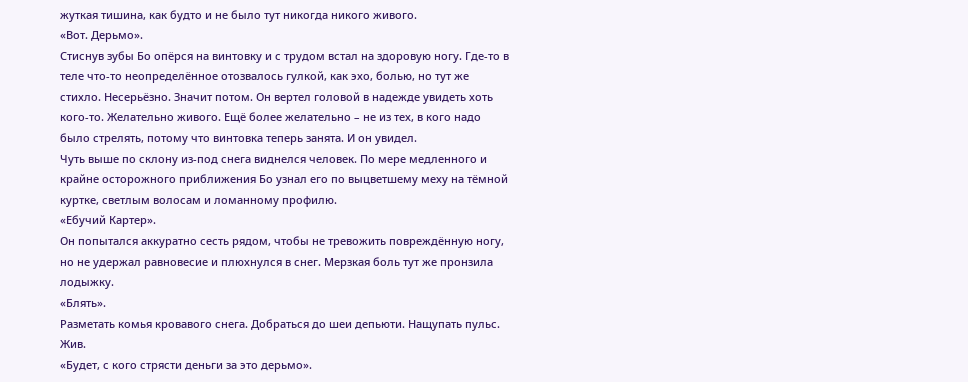жуткая тишина, как будто и не было тут никогда никого живого.
«Вот. Дерьмо».
Стиснув зубы Бо опёрся на винтовку и с трудом встал на здоровую ногу. Где-то в теле что-то неопределённое отозвалось гулкой, как эхо, болью, но тут же стихло. Несерьёзно. Значит потом. Он вертел головой в надежде увидеть хоть кого-то. Желательно живого. Ещё более желательно – не из тех, в кого надо было стрелять, потому что винтовка теперь занята. И он увидел.
Чуть выше по склону из-под снега виднелся человек. По мере медленного и крайне осторожного приближения Бо узнал его по выцветшему меху на тёмной куртке, светлым волосам и ломанному профилю.
«Ебучий Картер».
Он попытался аккуратно сесть рядом, чтобы не тревожить повреждённую ногу, но не удержал равновесие и плюхнулся в снег. Мерзкая боль тут же пронзила лодыжку.
«Блять».
Разметать комья кровавого снега. Добраться до шеи депьюти. Нащупать пульс. Жив.
«Будет, с кого стрясти деньги за это дерьмо».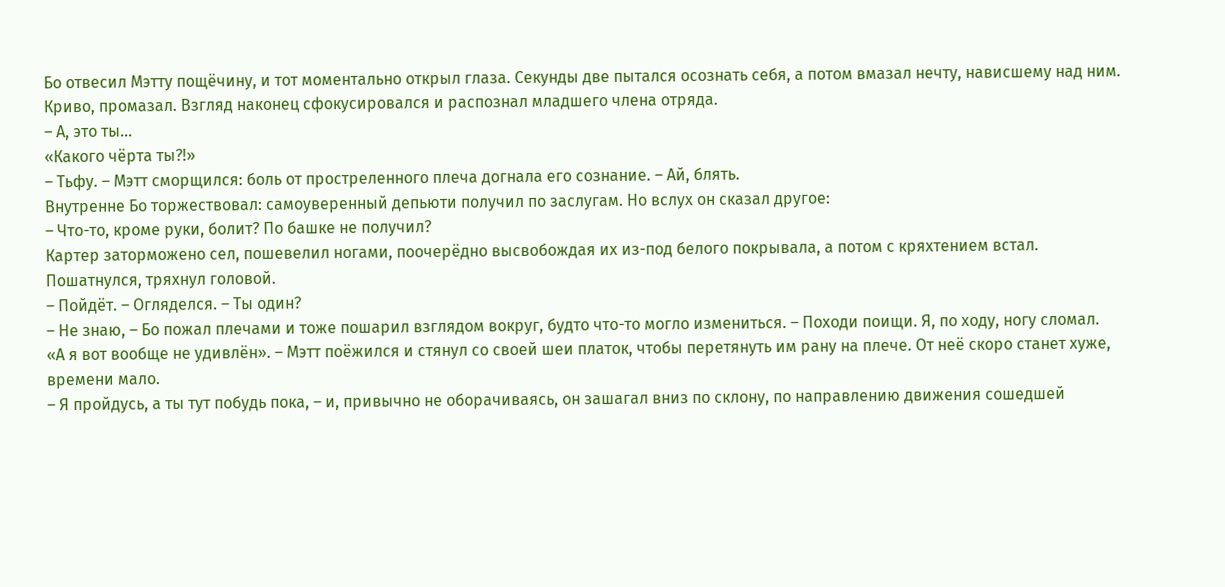Бо отвесил Мэтту пощёчину, и тот моментально открыл глаза. Секунды две пытался осознать себя, а потом вмазал нечту, нависшему над ним. Криво, промазал. Взгляд наконец сфокусировался и распознал младшего члена отряда.
– А, это ты…
«Какого чёрта ты?!»
– Тьфу. – Мэтт сморщился: боль от простреленного плеча догнала его сознание. – Ай, блять.
Внутренне Бо торжествовал: самоуверенный депьюти получил по заслугам. Но вслух он сказал другое:
– Что-то, кроме руки, болит? По башке не получил?
Картер заторможено сел, пошевелил ногами, поочерёдно высвобождая их из-под белого покрывала, а потом с кряхтением встал. Пошатнулся, тряхнул головой.
– Пойдёт. – Огляделся. – Ты один?
– Не знаю, – Бо пожал плечами и тоже пошарил взглядом вокруг, будто что-то могло измениться. – Походи поищи. Я, по ходу, ногу сломал.
«А я вот вообще не удивлён». – Мэтт поёжился и стянул со своей шеи платок, чтобы перетянуть им рану на плече. От неё скоро станет хуже, времени мало.
– Я пройдусь, а ты тут побудь пока, – и, привычно не оборачиваясь, он зашагал вниз по склону, по направлению движения сошедшей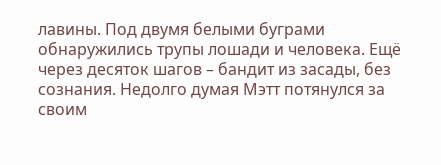лавины. Под двумя белыми буграми обнаружились трупы лошади и человека. Ещё через десяток шагов – бандит из засады, без сознания. Недолго думая Мэтт потянулся за своим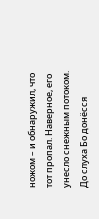ножом – и обнаружил, что тот пропал. Наверное, его унесло снежным потоком.
До слуха Бо донёсся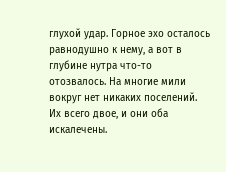глухой удар. Горное эхо осталось равнодушно к нему, а вот в глубине нутра что-то отозвалось. На многие мили вокруг нет никаких поселений. Их всего двое, и они оба искалечены.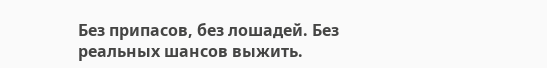Без припасов, без лошадей. Без реальных шансов выжить.